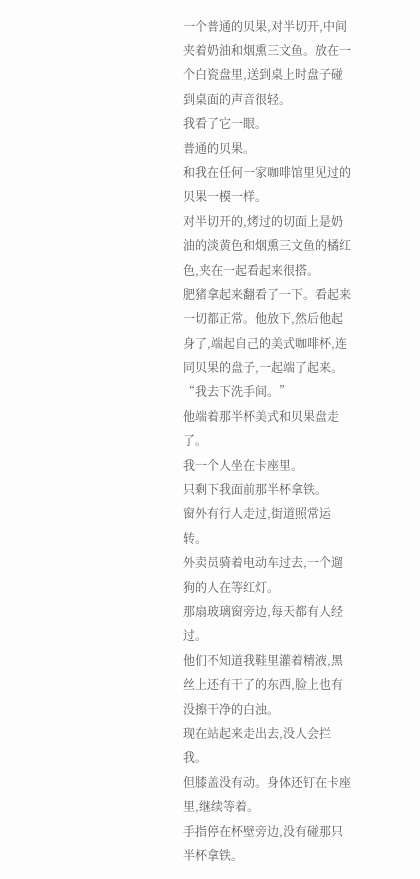一个普通的贝果,对半切开,中间夹着奶油和烟熏三文鱼。放在一个白瓷盘里,送到桌上时盘子碰到桌面的声音很轻。
我看了它一眼。
普通的贝果。
和我在任何一家咖啡馆里见过的贝果一模一样。
对半切开的,烤过的切面上是奶油的淡黄色和烟熏三文鱼的橘红色,夹在一起看起来很搭。
肥猪拿起来翻看了一下。看起来一切都正常。他放下,然后他起身了,端起自己的美式咖啡杯,连同贝果的盘子,一起端了起来。
“我去下洗手间。”
他端着那半杯美式和贝果盘走了。
我一个人坐在卡座里。
只剩下我面前那半杯拿铁。
窗外有行人走过,街道照常运转。
外卖员骑着电动车过去,一个遛狗的人在等红灯。
那扇玻璃窗旁边,每天都有人经过。
他们不知道我鞋里灌着精液,黑丝上还有干了的东西,脸上也有没擦干净的白浊。
现在站起来走出去,没人会拦我。
但膝盖没有动。身体还钉在卡座里,继续等着。
手指停在杯壁旁边,没有碰那只半杯拿铁。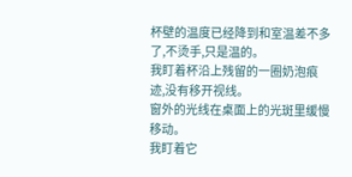杯壁的温度已经降到和室温差不多了,不烫手,只是温的。
我盯着杯沿上残留的一圈奶泡痕迹,没有移开视线。
窗外的光线在桌面上的光斑里缓慢移动。
我盯着它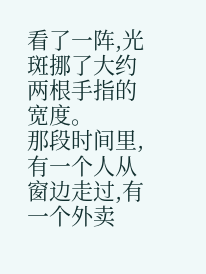看了一阵,光斑挪了大约两根手指的宽度。
那段时间里,有一个人从窗边走过,有一个外卖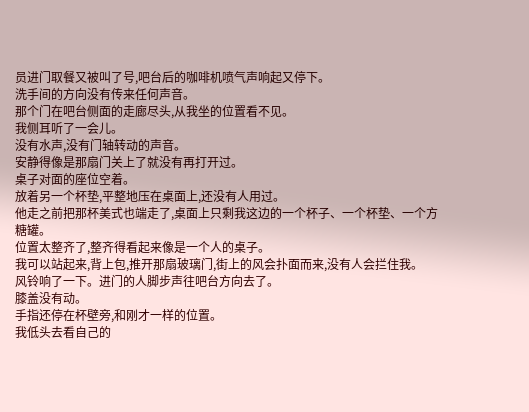员进门取餐又被叫了号,吧台后的咖啡机喷气声响起又停下。
洗手间的方向没有传来任何声音。
那个门在吧台侧面的走廊尽头,从我坐的位置看不见。
我侧耳听了一会儿。
没有水声,没有门轴转动的声音。
安静得像是那扇门关上了就没有再打开过。
桌子对面的座位空着。
放着另一个杯垫,平整地压在桌面上,还没有人用过。
他走之前把那杯美式也端走了,桌面上只剩我这边的一个杯子、一个杯垫、一个方糖罐。
位置太整齐了,整齐得看起来像是一个人的桌子。
我可以站起来,背上包,推开那扇玻璃门,街上的风会扑面而来,没有人会拦住我。
风铃响了一下。进门的人脚步声往吧台方向去了。
膝盖没有动。
手指还停在杯壁旁,和刚才一样的位置。
我低头去看自己的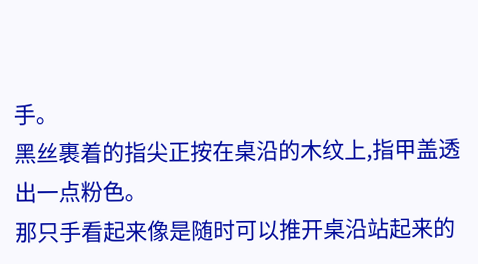手。
黑丝裹着的指尖正按在桌沿的木纹上,指甲盖透出一点粉色。
那只手看起来像是随时可以推开桌沿站起来的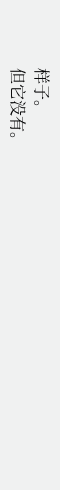样子。
但它没有。